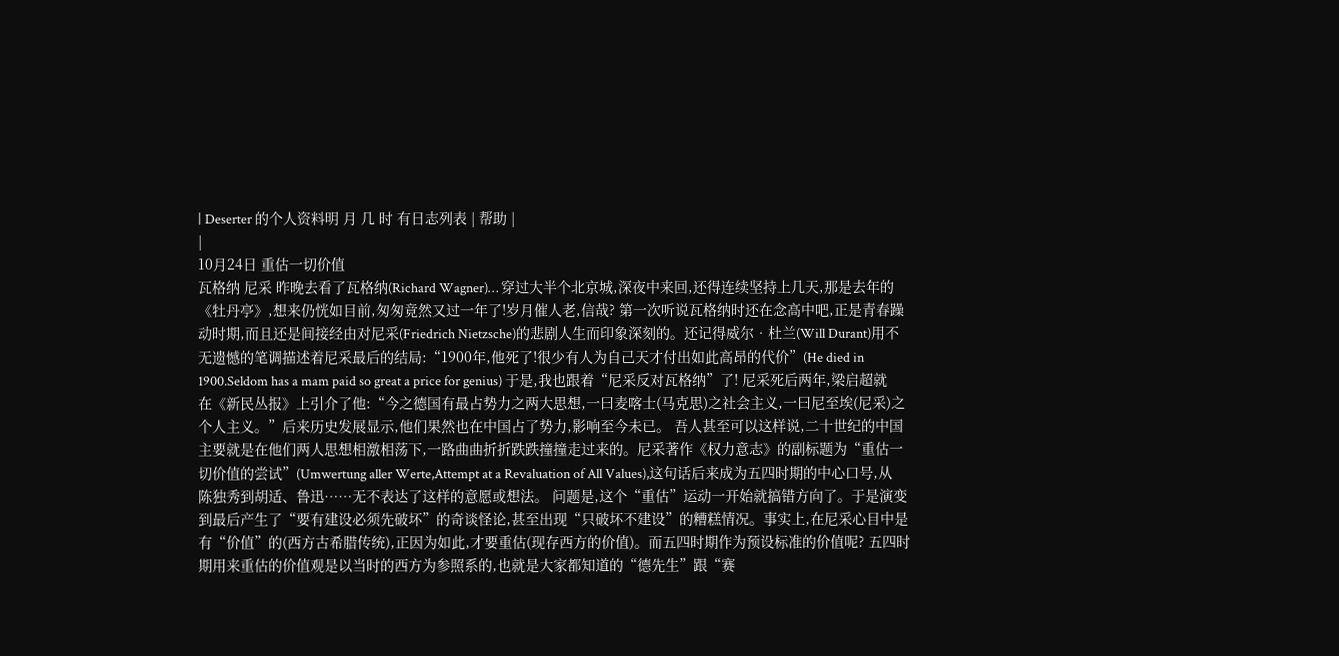| Deserter 的个人资料明 月 几 时 有日志列表 | 帮助 |
|
10月24日 重估一切价值
瓦格纳 尼采 昨晚去看了瓦格纳(Richard Wagner)… 穿过大半个北京城,深夜中来回,还得连续坚持上几天,那是去年的《牡丹亭》,想来仍恍如目前,匆匆竟然又过一年了!岁月催人老,信哉? 第一次听说瓦格纳时还在念高中吧,正是青春躁动时期,而且还是间接经由对尼采(Friedrich Nietzsche)的悲剧人生而印象深刻的。还记得威尔•杜兰(Will Durant)用不无遗憾的笔调描述着尼采最后的结局:“1900年,他死了!很少有人为自己天才付出如此高昂的代价”(He died in 1900.Seldom has a mam paid so great a price for genius) 于是,我也跟着“尼采反对瓦格纳”了! 尼采死后两年,梁启超就在《新民丛报》上引介了他:“今之德国有最占势力之两大思想,一曰麦喀士(马克思)之社会主义,一曰尼至埃(尼采)之个人主义。”后来历史发展显示,他们果然也在中国占了势力,影响至今未已。 吾人甚至可以这样说,二十世纪的中国主要就是在他们两人思想相激相荡下,一路曲曲折折跌跌撞撞走过来的。尼采著作《权力意志》的副标题为“重估一切价值的尝试”(Umwertung aller Werte,Attempt at a Revaluation of All Values),这句话后来成为五四时期的中心口号,从陈独秀到胡适、鲁迅……无不表达了这样的意愿或想法。 问题是,这个“重估”运动一开始就搞错方向了。于是演变到最后产生了“要有建设必须先破坏”的奇谈怪论,甚至出现“只破坏不建设”的糟糕情况。事实上,在尼采心目中是有“价值”的(西方古希腊传统),正因为如此,才要重估(现存西方的价值)。而五四时期作为预设标准的价值呢? 五四时期用来重估的价值观是以当时的西方为参照系的,也就是大家都知道的“德先生”跟“赛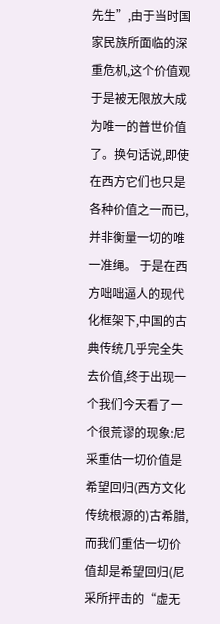先生”,由于当时国家民族所面临的深重危机,这个价值观于是被无限放大成为唯一的普世价值了。换句话说,即使在西方它们也只是各种价值之一而已,并非衡量一切的唯一准绳。 于是在西方咄咄逼人的现代化框架下,中国的古典传统几乎完全失去价值,终于出现一个我们今天看了一个很荒谬的现象:尼采重估一切价值是希望回归(西方文化传统根源的)古希腊,而我们重估一切价值却是希望回归(尼采所抨击的“虚无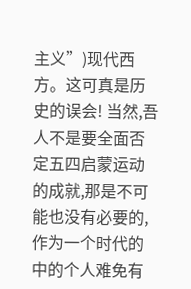主义”)现代西方。这可真是历史的误会! 当然,吾人不是要全面否定五四启蒙运动的成就,那是不可能也没有必要的,作为一个时代的中的个人难免有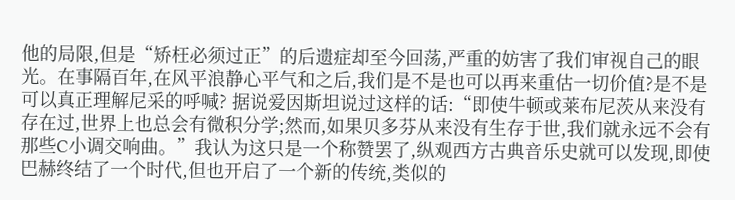他的局限,但是“矫枉必须过正”的后遗症却至今回荡,严重的妨害了我们审视自己的眼光。在事隔百年,在风平浪静心平气和之后,我们是不是也可以再来重估一切价值?是不是可以真正理解尼采的呼喊? 据说爱因斯坦说过这样的话:“即使牛顿或莱布尼茨从来没有存在过,世界上也总会有微积分学;然而,如果贝多芬从来没有生存于世,我们就永远不会有那些C小调交响曲。”我认为这只是一个称赞罢了,纵观西方古典音乐史就可以发现,即使巴赫终结了一个时代,但也开启了一个新的传统,类似的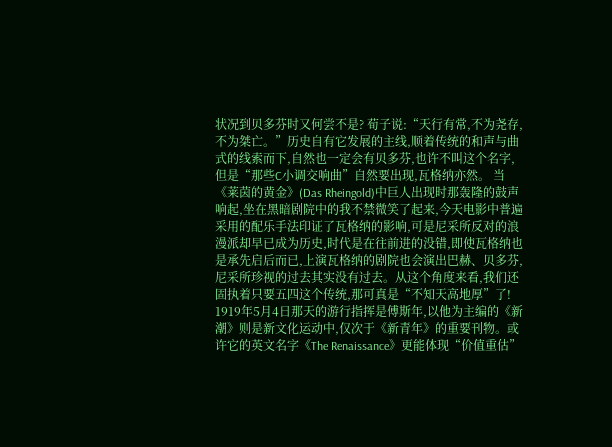状况到贝多芬时又何尝不是? 荀子说:“天行有常,不为尧存,不为桀亡。”历史自有它发展的主线,顺着传统的和声与曲式的线索而下,自然也一定会有贝多芬,也许不叫这个名字,但是“那些C小调交响曲”自然要出现,瓦格纳亦然。 当《莱茵的黄金》(Das Rheingold)中巨人出现时那轰隆的鼓声响起,坐在黑暗剧院中的我不禁微笑了起来,今天电影中普遍采用的配乐手法印证了瓦格纳的影响,可是尼采所反对的浪漫派却早已成为历史,时代是在往前进的没错,即使瓦格纳也是承先启后而已,上演瓦格纳的剧院也会演出巴赫、贝多芬,尼采所珍视的过去其实没有过去。从这个角度来看,我们还固执着只要五四这个传统,那可真是“不知天高地厚”了! 1919年5月4日那天的游行指挥是傅斯年,以他为主编的《新潮》则是新文化运动中,仅次于《新青年》的重要刊物。或许它的英文名字《The Renaissance》更能体现“价值重估”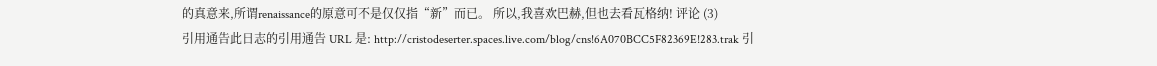的真意来,所谓renaissance的原意可不是仅仅指“新”而已。 所以,我喜欢巴赫,但也去看瓦格纳! 评论 (3)
引用通告此日志的引用通告 URL 是: http://cristodeserter.spaces.live.com/blog/cns!6A070BCC5F82369E!283.trak 引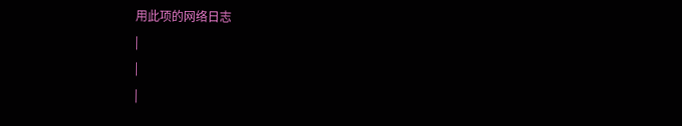用此项的网络日志
|
|
|